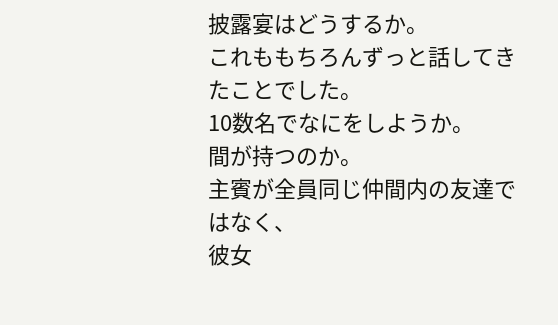披露宴はどうするか。
これももちろんずっと話してきたことでした。
10数名でなにをしようか。
間が持つのか。
主賓が全員同じ仲間内の友達ではなく、
彼女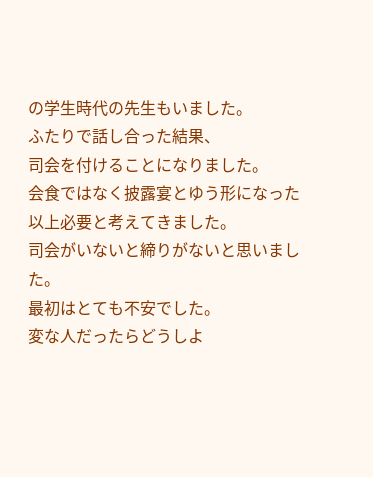の学生時代の先生もいました。
ふたりで話し合った結果、
司会を付けることになりました。
会食ではなく披露宴とゆう形になった以上必要と考えてきました。
司会がいないと締りがないと思いました。
最初はとても不安でした。
変な人だったらどうしよ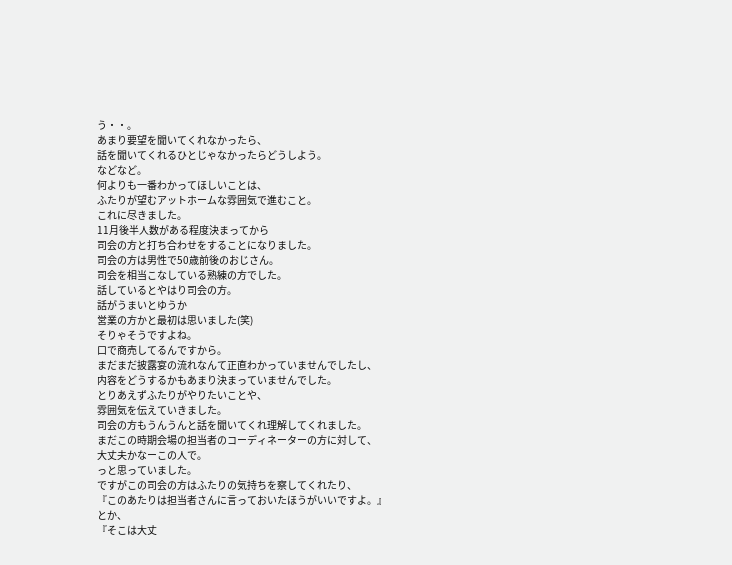う・・。
あまり要望を聞いてくれなかったら、
話を聞いてくれるひとじゃなかったらどうしよう。
などなど。
何よりも一番わかってほしいことは、
ふたりが望むアットホームな雰囲気で進むこと。
これに尽きました。
11月後半人数がある程度決まってから
司会の方と打ち合わせをすることになりました。
司会の方は男性で50歳前後のおじさん。
司会を相当こなしている熟練の方でした。
話しているとやはり司会の方。
話がうまいとゆうか
営業の方かと最初は思いました(笑)
そりゃそうですよね。
口で商売してるんですから。
まだまだ披露宴の流れなんて正直わかっていませんでしたし、
内容をどうするかもあまり決まっていませんでした。
とりあえずふたりがやりたいことや、
雰囲気を伝えていきました。
司会の方もうんうんと話を聞いてくれ理解してくれました。
まだこの時期会場の担当者のコーディネーターの方に対して、
大丈夫かなーこの人で。
っと思っていました。
ですがこの司会の方はふたりの気持ちを察してくれたり、
『このあたりは担当者さんに言っておいたほうがいいですよ。』
とか、
『そこは大丈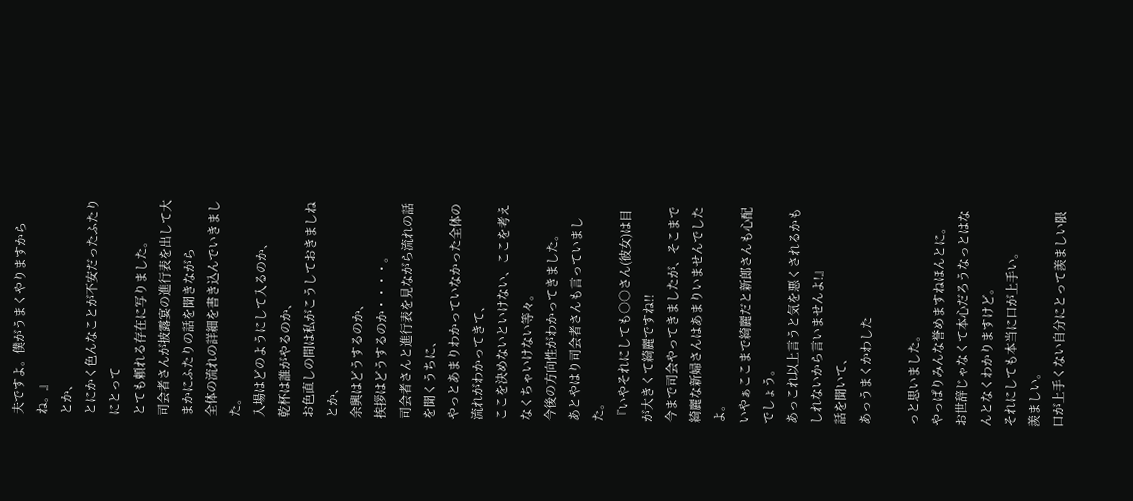夫ですよ。僕がうまくやりますからね。』
とか、
とにかく色んなことが不安だったふたりにとって
とても頼れる存在に写りました。
司会者さんが披露宴の進行表を出して大まかにふたりの話を聞きながら
全体の流れの詳細を書き込んでいきました。
入場はどのようにして入るのか、
乾杯は誰がやるのか、
お色直しの間は私がこうしておきましねとか、
余興はどうするのか、
挨拶はどうするのか・・・・。
司会者さんと進行表を見ながら流れの話を聞くうちに、
やっとあまりわかっていなかった全体の流れがわかってきて、
ここを決めないといけない、ここを考えなくちゃいけない等々。
今後の方向性がわかってきました。
あとやはり司会者さんも言っていました。
『いやそれにしても○○さん(彼女)は目が大きくて綺麗ですね!!
今まで司会やってきましたが、そこまで綺麗な新婦さんはあまりいませんでしたよ。
いやぁここまで綺麗だと新郎さんも心配でしょう。
あっこれ以上言うと気を悪くされるかもしれないから言いませんよ!』
話を聞いて、
あっうまくかわした

っと思いました。
やっぱりみんな誉めますねほんとに。
お世辞じゃなくて本心だろうなっとはなんとなくわかりますけど。
それにしても本当に口が上手い。
羨ましい。
口が上手くない自分にとって羨ましい限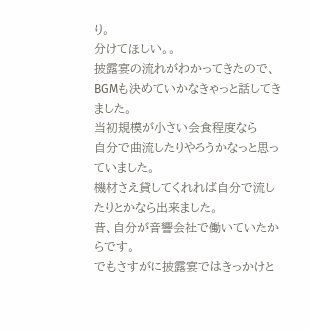り。
分けてほしい。。
披露宴の流れがわかってきたので、
BGMも決めていかなきゃっと話してきました。
当初規模が小さい会食程度なら
自分で曲流したりやろうかなっと思っていました。
機材さえ貸してくれれば自分で流したりとかなら出来ました。
昔、自分が音響会社で働いていたからです。
でもさすがに披露宴ではきっかけと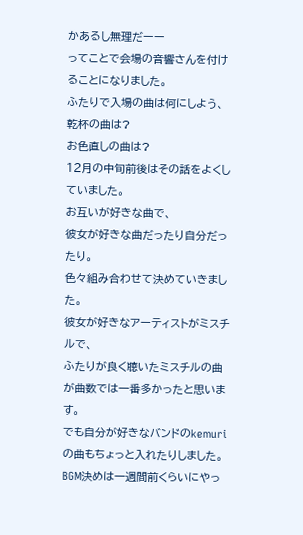かあるし無理だーー
ってことで会場の音響さんを付けることになりました。
ふたりで入場の曲は何にしよう、
乾杯の曲は?
お色直しの曲は?
12月の中旬前後はその話をよくしていました。
お互いが好きな曲で、
彼女が好きな曲だったり自分だったり。
色々組み合わせて決めていきました。
彼女が好きなアーティストがミスチルで、
ふたりが良く聴いたミスチルの曲が曲数では一番多かったと思います。
でも自分が好きなバンドのkemuriの曲もちょっと入れたりしました。
BGM決めは一週間前くらいにやっ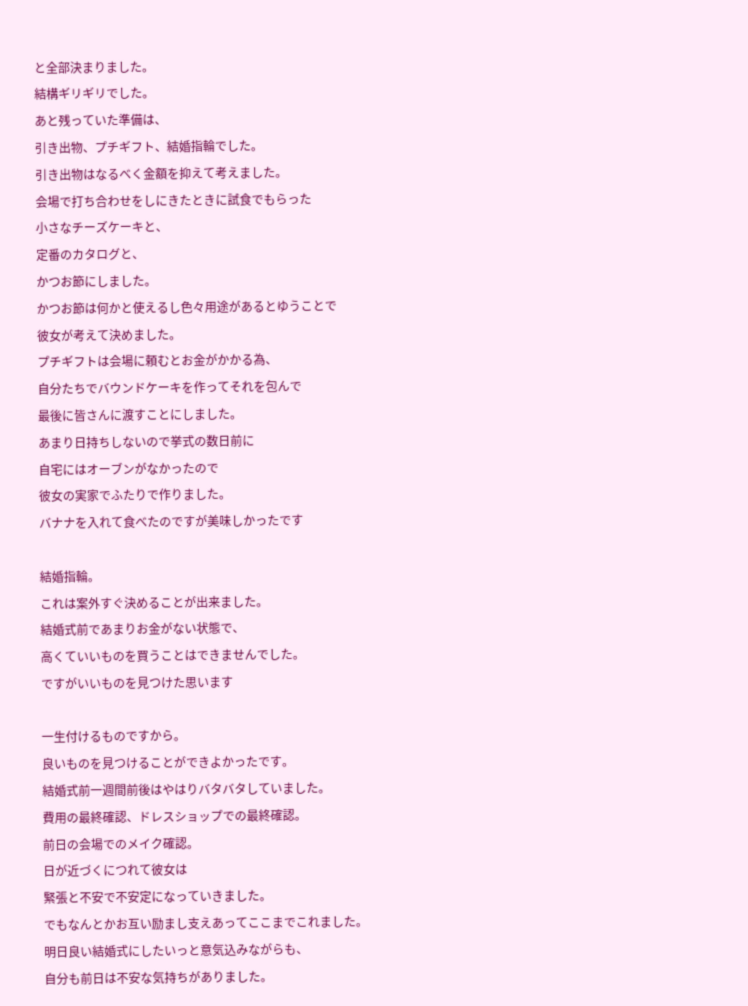と全部決まりました。
結構ギリギリでした。
あと残っていた準備は、
引き出物、プチギフト、結婚指輪でした。
引き出物はなるべく金額を抑えて考えました。
会場で打ち合わせをしにきたときに試食でもらった
小さなチーズケーキと、
定番のカタログと、
かつお節にしました。
かつお節は何かと使えるし色々用途があるとゆうことで
彼女が考えて決めました。
プチギフトは会場に頼むとお金がかかる為、
自分たちでバウンドケーキを作ってそれを包んで
最後に皆さんに渡すことにしました。
あまり日持ちしないので挙式の数日前に
自宅にはオーブンがなかったので
彼女の実家でふたりで作りました。
バナナを入れて食べたのですが美味しかったです

結婚指輪。
これは案外すぐ決めることが出来ました。
結婚式前であまりお金がない状態で、
高くていいものを買うことはできませんでした。
ですがいいものを見つけた思います

一生付けるものですから。
良いものを見つけることができよかったです。
結婚式前一週間前後はやはりバタバタしていました。
費用の最終確認、ドレスショップでの最終確認。
前日の会場でのメイク確認。
日が近づくにつれて彼女は
緊張と不安で不安定になっていきました。
でもなんとかお互い励まし支えあってここまでこれました。
明日良い結婚式にしたいっと意気込みながらも、
自分も前日は不安な気持ちがありました。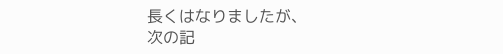長くはなりましたが、
次の記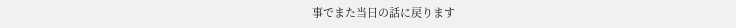事でまた当日の話に戻ります